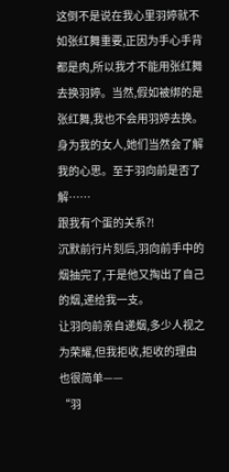这倒不是说在我心里羽婷就不如张红舞重要,正因为手心手背都是肉,所以我才不能用张红舞去换羽婷。当然,假如被绑的是张红舞,我也不会用羽婷去换。
身为我的女人,她们当然会了解我的心思。至于羽向前是否了解……
跟我有个蛋的关系?!
沉默前行片刻后,羽向前手中的烟抽完了,于是他又掏出了自己的烟,递给我一支。
让羽向前亲自递烟,多少人视之为荣耀,但我拒收,拒收的理由也很简单——
“羽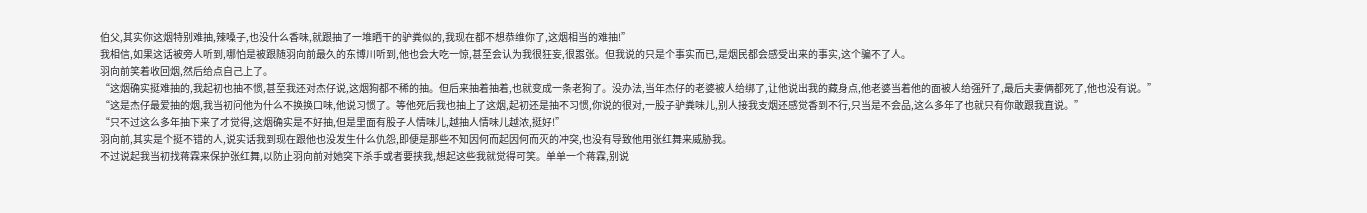伯父,其实你这烟特别难抽,辣嗓子,也没什么香味,就跟抽了一堆晒干的驴粪似的,我现在都不想恭维你了,这烟相当的难抽!”
我相信,如果这话被旁人听到,哪怕是被跟随羽向前最久的东博川听到,他也会大吃一惊,甚至会认为我很狂妄,很嚣张。但我说的只是个事实而已,是烟民都会感受出来的事实,这个骗不了人。
羽向前笑着收回烟,然后给点自己上了。
“这烟确实挺难抽的,我起初也抽不惯,甚至我还对杰仔说,这烟狗都不稀的抽。但后来抽着抽着,也就变成一条老狗了。没办法,当年杰仔的老婆被人给绑了,让他说出我的藏身点,他老婆当着他的面被人给强歼了,最后夫妻俩都死了,他也没有说。”
“这是杰仔最爱抽的烟,我当初问他为什么不换换口味,他说习惯了。等他死后我也抽上了这烟,起初还是抽不习惯,你说的很对,一股子驴粪味儿,别人接我支烟还感觉香到不行,只当是不会品,这么多年了也就只有你敢跟我直说。”
“只不过这么多年抽下来了才觉得,这烟确实是不好抽,但是里面有股子人情味儿,越抽人情味儿越浓,挺好!”
羽向前,其实是个挺不错的人,说实话我到现在跟他也没发生什么仇怨,即便是那些不知因何而起因何而灭的冲突,也没有导致他用张红舞来威胁我。
不过说起我当初找蒋霖来保护张红舞,以防止羽向前对她突下杀手或者要挟我,想起这些我就觉得可笑。单单一个蒋霖,别说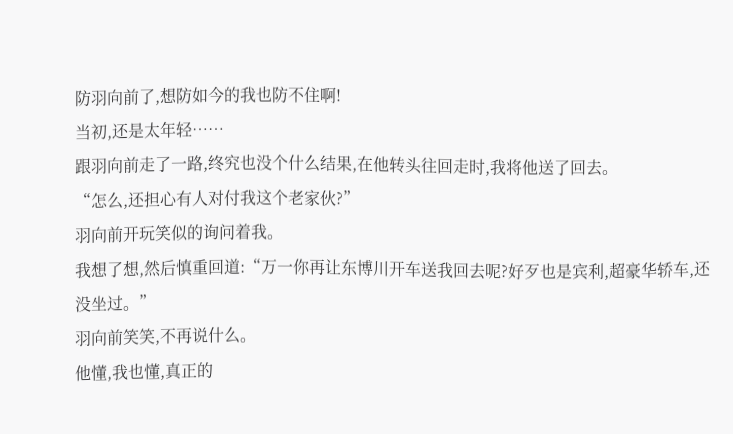防羽向前了,想防如今的我也防不住啊!
当初,还是太年轻……
跟羽向前走了一路,终究也没个什么结果,在他转头往回走时,我将他送了回去。
“怎么,还担心有人对付我这个老家伙?”
羽向前开玩笑似的询问着我。
我想了想,然后慎重回道:“万一你再让东博川开车送我回去呢?好歹也是宾利,超豪华轿车,还没坐过。”
羽向前笑笑,不再说什么。
他懂,我也懂,真正的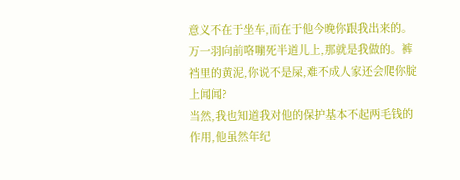意义不在于坐车,而在于他今晚你跟我出来的。万一羽向前咯嘣死半道儿上,那就是我做的。裤裆里的黄泥,你说不是屎,难不成人家还会爬你腚上闻闻?
当然,我也知道我对他的保护基本不起两毛钱的作用,他虽然年纪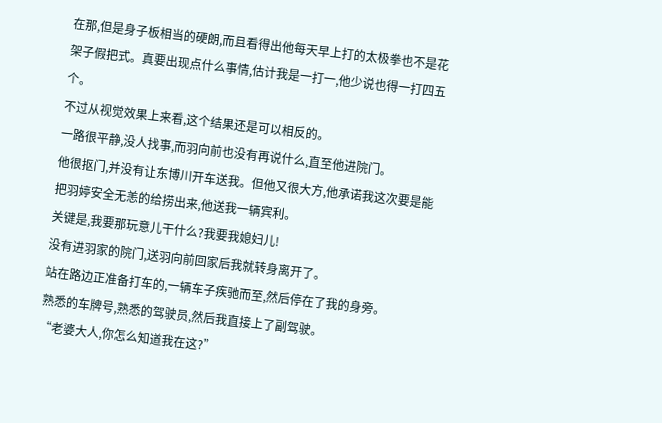在那,但是身子板相当的硬朗,而且看得出他每天早上打的太极拳也不是花架子假把式。真要出现点什么事情,估计我是一打一,他少说也得一打四五个。
不过从视觉效果上来看,这个结果还是可以相反的。
一路很平静,没人找事,而羽向前也没有再说什么,直至他进院门。
他很抠门,并没有让东博川开车送我。但他又很大方,他承诺我这次要是能把羽婷安全无恙的给捞出来,他送我一辆宾利。
关键是,我要那玩意儿干什么?我要我媳妇儿!
没有进羽家的院门,送羽向前回家后我就转身离开了。
站在路边正准备打车的,一辆车子疾驰而至,然后停在了我的身旁。
熟悉的车牌号,熟悉的驾驶员,然后我直接上了副驾驶。
“老婆大人,你怎么知道我在这?”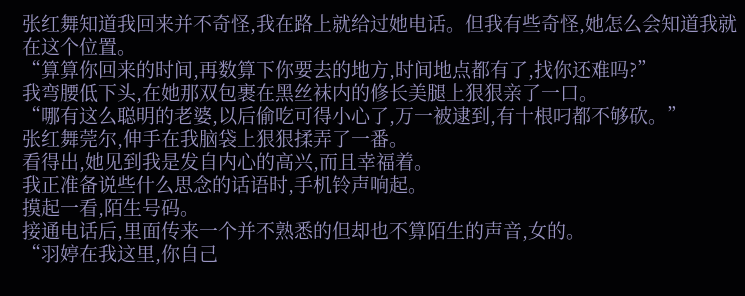张红舞知道我回来并不奇怪,我在路上就给过她电话。但我有些奇怪,她怎么会知道我就在这个位置。
“算算你回来的时间,再数算下你要去的地方,时间地点都有了,找你还难吗?”
我弯腰低下头,在她那双包裹在黑丝袜内的修长美腿上狠狠亲了一口。
“哪有这么聪明的老婆,以后偷吃可得小心了,万一被逮到,有十根叼都不够砍。”
张红舞莞尔,伸手在我脑袋上狠狠揉弄了一番。
看得出,她见到我是发自内心的高兴,而且幸福着。
我正准备说些什么思念的话语时,手机铃声响起。
摸起一看,陌生号码。
接通电话后,里面传来一个并不熟悉的但却也不算陌生的声音,女的。
“羽婷在我这里,你自己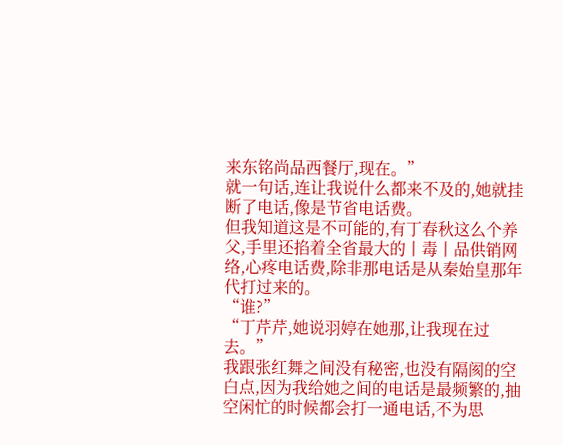来东铭尚品西餐厅,现在。”
就一句话,连让我说什么都来不及的,她就挂断了电话,像是节省电话费。
但我知道这是不可能的,有丁春秋这么个养父,手里还掐着全省最大的丨毒丨品供销网络,心疼电话费,除非那电话是从秦始皇那年代打过来的。
“谁?”
“丁芹芹,她说羽婷在她那,让我现在过去。”
我跟张红舞之间没有秘密,也没有隔阂的空白点,因为我给她之间的电话是最频繁的,抽空闲忙的时候都会打一通电话,不为思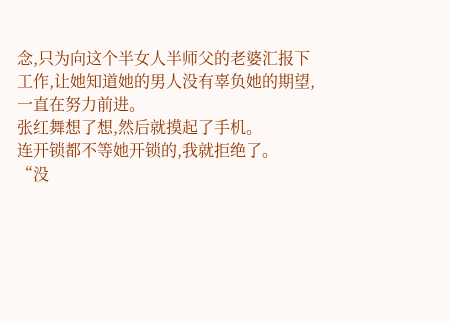念,只为向这个半女人半师父的老婆汇报下工作,让她知道她的男人没有辜负她的期望,一直在努力前进。
张红舞想了想,然后就摸起了手机。
连开锁都不等她开锁的,我就拒绝了。
“没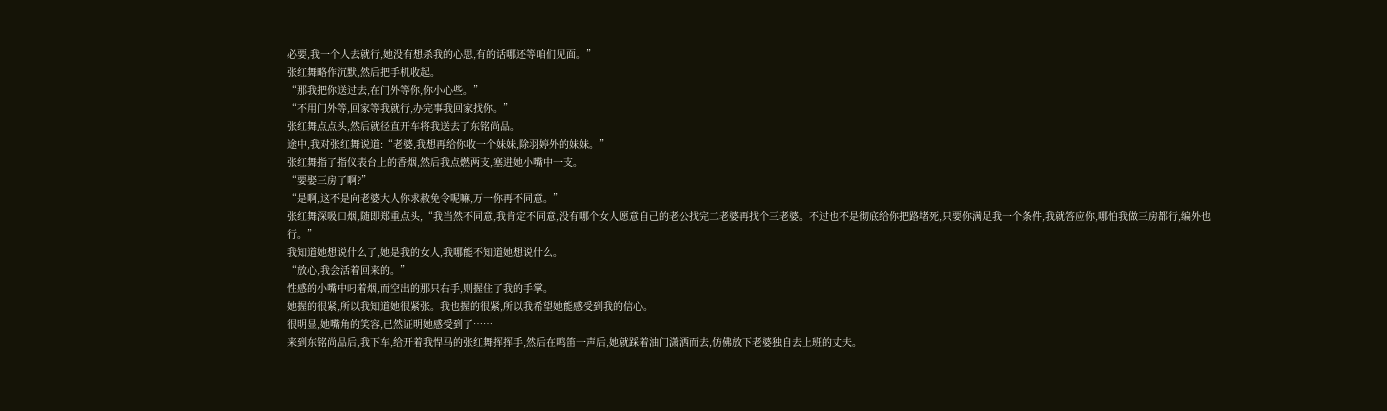必要,我一个人去就行,她没有想杀我的心思,有的话哪还等咱们见面。”
张红舞略作沉默,然后把手机收起。
“那我把你送过去,在门外等你,你小心些。”
“不用门外等,回家等我就行,办完事我回家找你。”
张红舞点点头,然后就径直开车将我送去了东铭尚品。
途中,我对张红舞说道:“老婆,我想再给你收一个妹妹,除羽婷外的妹妹。”
张红舞指了指仪表台上的香烟,然后我点燃两支,塞进她小嘴中一支。
“要娶三房了啊?”
“是啊,这不是向老婆大人你求赦免令呢嘛,万一你再不同意。”
张红舞深吸口烟,随即郑重点头,“我当然不同意,我肯定不同意,没有哪个女人愿意自己的老公找完二老婆再找个三老婆。不过也不是彻底给你把路堵死,只要你满足我一个条件,我就答应你,哪怕我做三房都行,编外也行。”
我知道她想说什么了,她是我的女人,我哪能不知道她想说什么。
“放心,我会活着回来的。”
性感的小嘴中叼着烟,而空出的那只右手,则握住了我的手掌。
她握的很紧,所以我知道她很紧张。我也握的很紧,所以我希望她能感受到我的信心。
很明显,她嘴角的笑容,已然证明她感受到了……
来到东铭尚品后,我下车,给开着我悍马的张红舞挥挥手,然后在鸣笛一声后,她就踩着油门潇洒而去,仿佛放下老婆独自去上班的丈夫。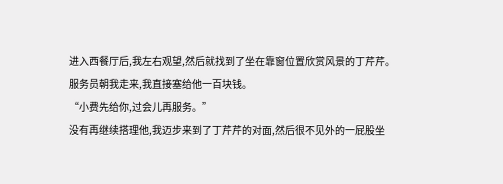进入西餐厅后,我左右观望,然后就找到了坐在靠窗位置欣赏风景的丁芹芹。
服务员朝我走来,我直接塞给他一百块钱。
“小费先给你,过会儿再服务。”
没有再继续搭理他,我迈步来到了丁芹芹的对面,然后很不见外的一屁股坐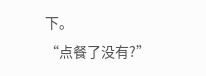下。
“点餐了没有?”